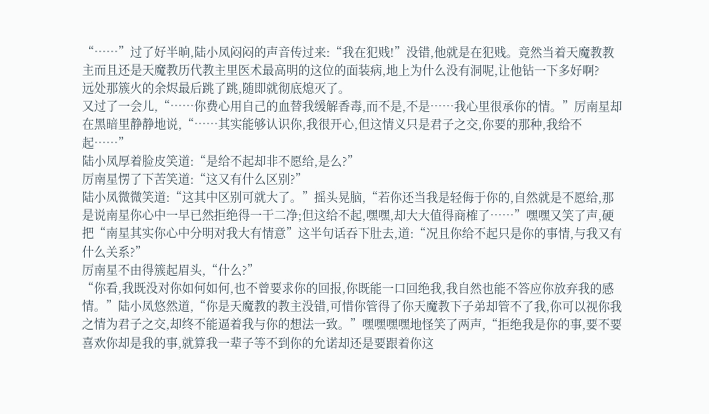“……”过了好半晌,陆小凤闷闷的声音传过来:“我在犯贱!”没错,他就是在犯贱。竟然当着天魔教教主而且还是天魔教历代教主里医术最高明的这位的面装病,地上为什么没有洞呢,让他钻一下多好啊?
远处那簇火的余烬最后跳了跳,随即就彻底熄灭了。
又过了一会儿,“……你费心用自己的血替我缓解香毒,而不是,不是……我心里很承你的情。”厉南星却在黑暗里静静地说,“……其实能够认识你,我很开心,但这情义只是君子之交,你要的那种,我给不起……”
陆小凤厚着脸皮笑道:“是给不起却非不愿给,是么?”
厉南星愣了下苦笑道:“这又有什么区别?”
陆小凤微微笑道:“这其中区别可就大了。”摇头晃脑,“若你还当我是轻侮于你的,自然就是不愿给,那是说南星你心中一早已然拒绝得一干二净;但这给不起,嘿嘿,却大大值得商榷了……”嘿嘿又笑了声,硬把“南星其实你心中分明对我大有情意”这半句话吞下肚去,道:“况且你给不起只是你的事情,与我又有什么关系?”
厉南星不由得簇起眉头,“什么?”
“你看,我既没对你如何如何,也不曾要求你的回报,你既能一口回绝我,我自然也能不答应你放弃我的感情。”陆小凤悠然道,“你是天魔教的教主没错,可惜你管得了你天魔教下子弟却管不了我,你可以视你我之情为君子之交,却终不能逼着我与你的想法一致。”嘿嘿嘿嘿地怪笑了两声,“拒绝我是你的事,要不要喜欢你却是我的事,就算我一辈子等不到你的允诺却还是要跟着你这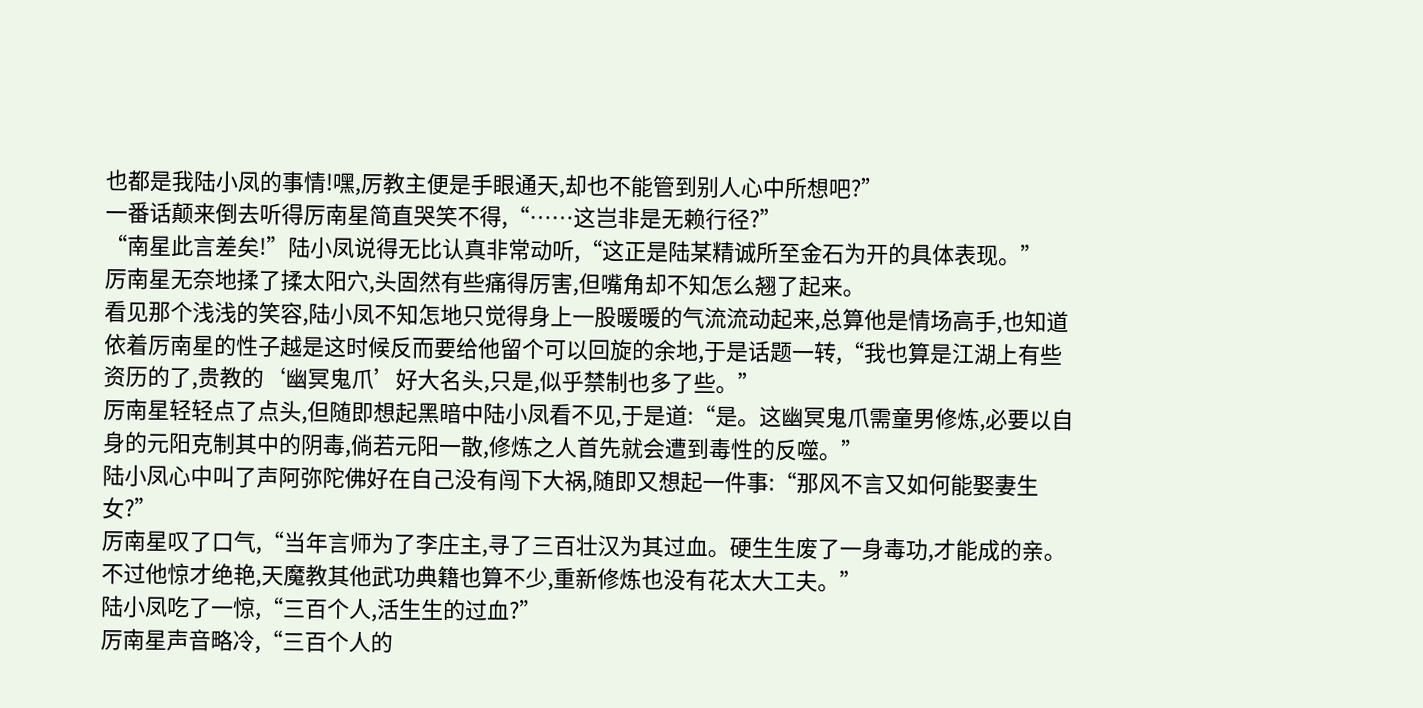也都是我陆小凤的事情!嘿,厉教主便是手眼通天,却也不能管到别人心中所想吧?”
一番话颠来倒去听得厉南星简直哭笑不得,“……这岂非是无赖行径?”
“南星此言差矣!”陆小凤说得无比认真非常动听,“这正是陆某精诚所至金石为开的具体表现。”
厉南星无奈地揉了揉太阳穴,头固然有些痛得厉害,但嘴角却不知怎么翘了起来。
看见那个浅浅的笑容,陆小凤不知怎地只觉得身上一股暖暖的气流流动起来,总算他是情场高手,也知道依着厉南星的性子越是这时候反而要给他留个可以回旋的余地,于是话题一转,“我也算是江湖上有些资历的了,贵教的‘幽冥鬼爪’好大名头,只是,似乎禁制也多了些。”
厉南星轻轻点了点头,但随即想起黑暗中陆小凤看不见,于是道:“是。这幽冥鬼爪需童男修炼,必要以自身的元阳克制其中的阴毒,倘若元阳一散,修炼之人首先就会遭到毒性的反噬。”
陆小凤心中叫了声阿弥陀佛好在自己没有闯下大祸,随即又想起一件事:“那风不言又如何能娶妻生女?”
厉南星叹了口气,“当年言师为了李庄主,寻了三百壮汉为其过血。硬生生废了一身毒功,才能成的亲。不过他惊才绝艳,天魔教其他武功典籍也算不少,重新修炼也没有花太大工夫。”
陆小凤吃了一惊,“三百个人,活生生的过血?”
厉南星声音略冷,“三百个人的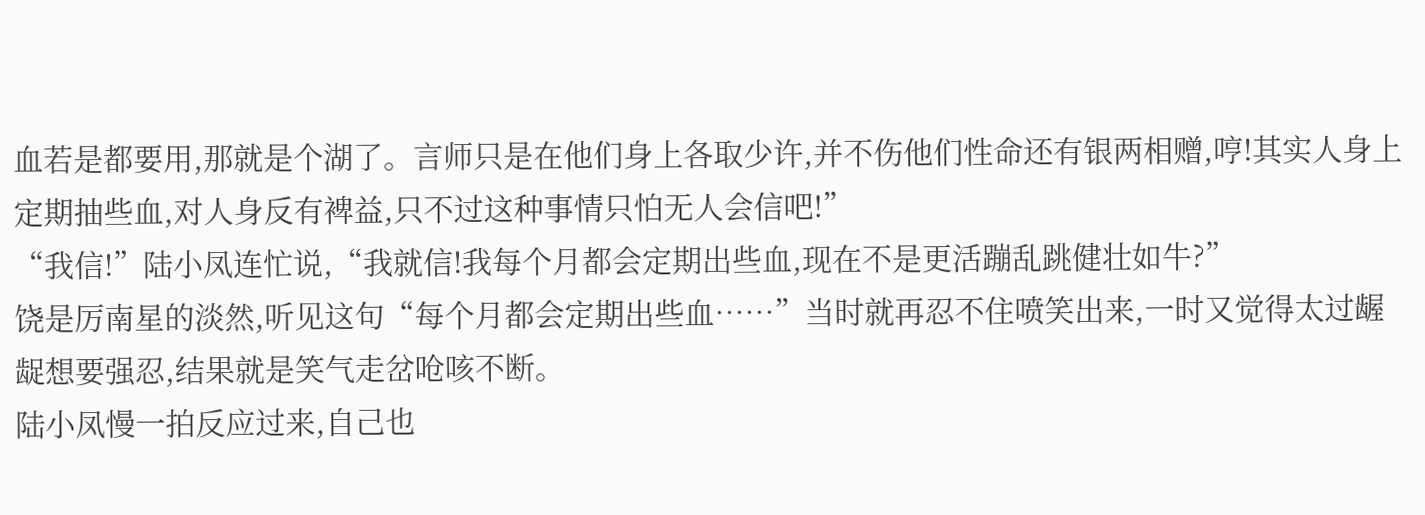血若是都要用,那就是个湖了。言师只是在他们身上各取少许,并不伤他们性命还有银两相赠,哼!其实人身上定期抽些血,对人身反有裨益,只不过这种事情只怕无人会信吧!”
“我信!”陆小凤连忙说,“我就信!我每个月都会定期出些血,现在不是更活蹦乱跳健壮如牛?”
饶是厉南星的淡然,听见这句“每个月都会定期出些血……”当时就再忍不住喷笑出来,一时又觉得太过龌龊想要强忍,结果就是笑气走岔呛咳不断。
陆小凤慢一拍反应过来,自己也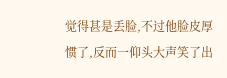觉得甚是丢脸,不过他脸皮厚惯了,反而一仰头大声笑了出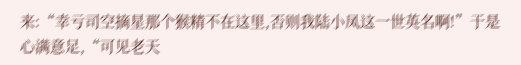来:“幸亏司空摘星那个猴精不在这里,否则我陆小凤这一世英名啊!”于是心满意足,“可见老天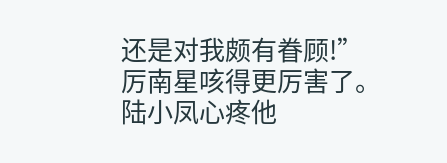还是对我颇有眷顾!”
厉南星咳得更厉害了。
陆小凤心疼他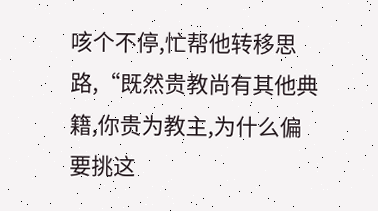咳个不停,忙帮他转移思路,“既然贵教尚有其他典籍,你贵为教主,为什么偏要挑这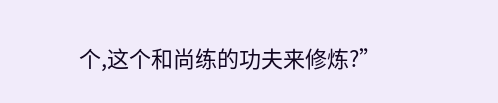个,这个和尚练的功夫来修炼?”